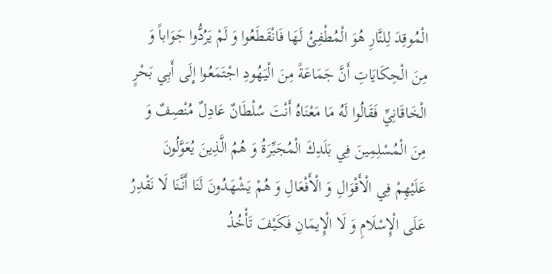الْمُوقِدَ لِلنَّارِ هُوَ الْمُطْفِئُ لَهَا فَانْقَطَعُوا وَ لَمْ يَرُدُّوا جَوَاباً وَ مِنَ الْحِكَايَاتِ أَنَّ جَمَاعَةً مِنَ الْيَهُودِ اجْتَمَعُوا إِلَى أَبِي بَحْرٍ الْخَاقَانِيِّ فَقَالُوا لَهُ مَا مَعْنَاهُ أَنْتَ سُلْطَانٌ عَادِلٌ مُنْصِفٌ وَ مِنَ الْمُسْلِمِينَ فِي بَلَدِكَ الْمُجَبِّرَةُ وَ هُمُ الَّذِينَ يُعَوَّلُونَ عَلَيْهِمْ فِي الْأَقْوَالِ وَ الْأَفْعَالِ وَ هُمْ يَشْهَدُونَ لَنَا أَنَّنَا لَا نَقْدِرُ عَلَى الْإِسْلَامِ وَ لَا الْإِيمَانِ فَكَيْفَ تَأْخُذُ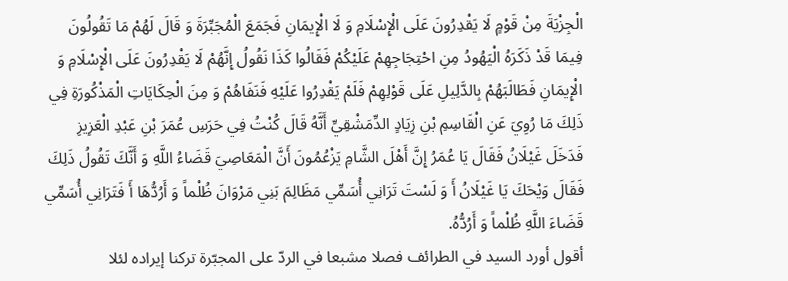الْجِزْيَةَ مِنْ قَوْمٍ لَا يَقْدِرُونَ عَلَى الْإِسْلَامِ وَ لَا الْإِيمَانِ فَجَمَعَ الْمُجَبِّرَةَ وَ قَالَ لَهُمْ مَا تَقُولُونَ فِيمَا قَدْ ذَكَرَهُ الْيَهُودُ مِنِ احْتِجَاجِهِمْ عَلَيْكُمْ فَقَالُوا كَذَا نَقُولُ إِنَّهُمْ لَا يَقْدِرُونَ عَلَى الْإِسْلَامِ وَ الْإِيمَانِ فَطَالَبَهُمْ بِالدَّلِيلِ عَلَى قَوْلِهِمْ فَلَمْ يَقْدِرُوا عَلَيْهِ فَنَفَاهُمْ وَ مِنَ الْحِكَايَاتِ الْمَذْكُورَةِ فِي ذَلِكَ مَا رُوِيَ عَنِ الْقَاسِمِ بْنِ زِيَادٍ الدِّمَشْقِيِّ أَنَّهُ قَالَ كُنْتُ فِي حَرَسِ عُمَرَ بْنِ عَبْدِ الْعَزِيزِ فَدَخَلَ غَيْلَانُ فَقَالَ يَا عُمَرُ إِنَّ أَهْلَ الشَّامِ يَزْعُمُونَ أَنَّ الْمَعَاصِيَ قَضَاءُ اللَّهِ وَ أَنَّكَ تَقُولُ ذَلِكَ فَقَالَ وَيْحَكَ يَا غَيْلَانُ أَ وَ لَسْتَ تَرَانِي أُسَمِّي مَظَالِمَ بَنِي مَرْوَانَ ظُلْماً وَ أَرُدُّهَا أَ فَتَرَانِي أُسَمِّي قَضَاءَ اللَّهِ ظُلْماً وَ أَرُدُّهُ.
أقول أورد السيد في الطرائف فصلا مشبعا في الردّ على المجبّرة تركنا إيراده لئلا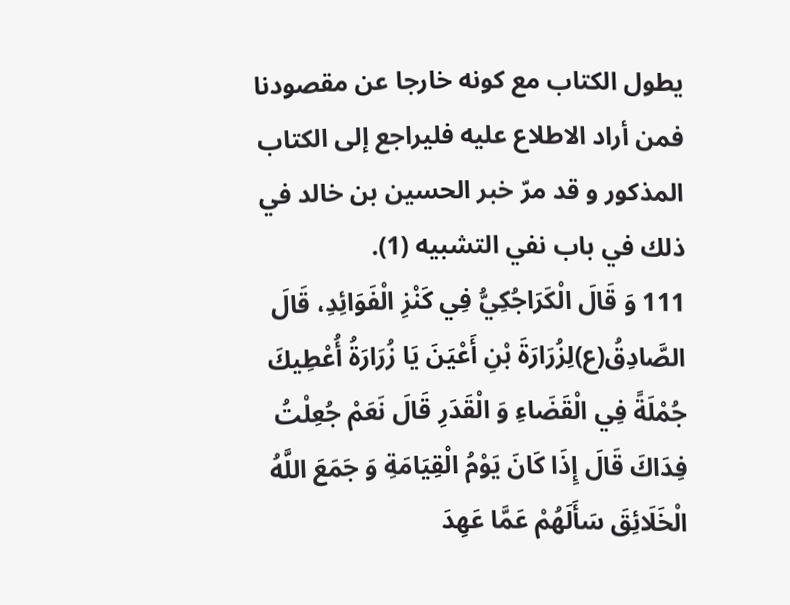يطول الكتاب مع كونه خارجا عن مقصودنا فمن أراد الاطلاع عليه فليراجع إلى الكتاب المذكور و قد مرّ خبر الحسين بن خالد في ذلك في باب نفي التشبيه (1).
111 وَ قَالَ الْكَرَاجُكِيُّ فِي كَنْزِ الْفَوَائِدِ، قَالَ الصَّادِقُ(ع)لِزُرَارَةَ بْنِ أَعْيَنَ يَا زُرَارَةُ أُعْطِيكَ جُمْلَةً فِي الْقَضَاءِ وَ الْقَدَرِ قَالَ نَعَمْ جُعِلْتُ فِدَاكَ قَالَ إِذَا كَانَ يَوْمُ الْقِيَامَةِ وَ جَمَعَ اللَّهُ الْخَلَائِقَ سَأَلَهُمْ عَمَّا عَهِدَ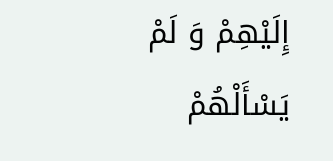إِلَيْهِمْ وَ لَمْ يَسْأَلْهُمْ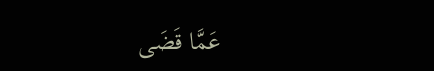عَمَّا قَضَى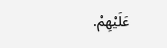عَلَيْهِمْ.